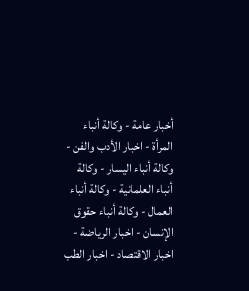أخبار عامة - وكالة أنباء المرأة - اخبار الأدب والفن - وكالة أنباء اليسار - وكالة أنباء العلمانية - وكالة أنباء العمال - وكالة أنباء حقوق الإنسان - اخبار الرياضة - اخبار الاقتصاد - اخبار الطب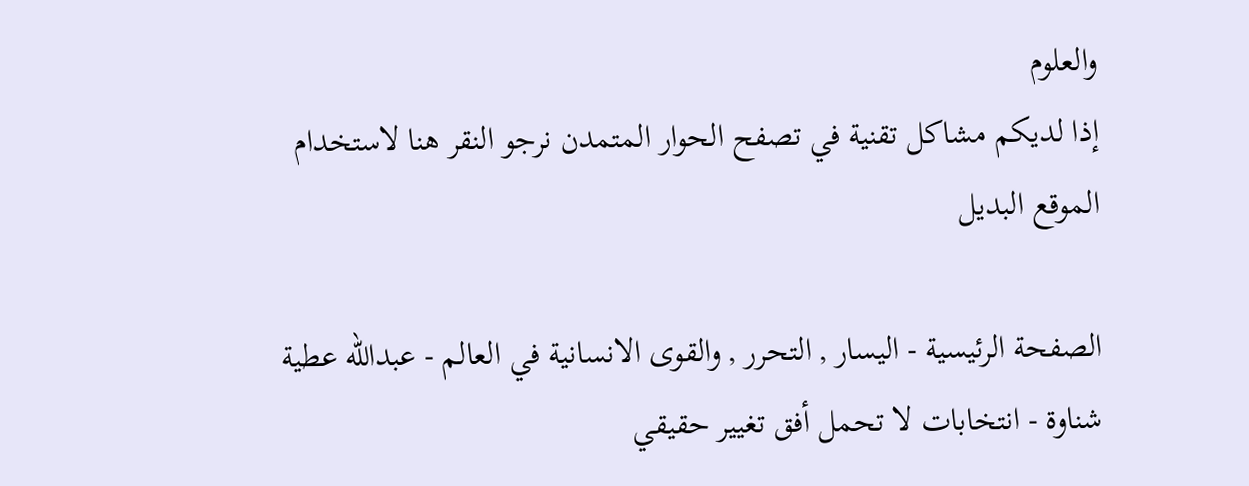والعلوم
إذا لديكم مشاكل تقنية في تصفح الحوار المتمدن نرجو النقر هنا لاستخدام الموقع البديل

الصفحة الرئيسية - اليسار , التحرر , والقوى الانسانية في العالم - عبدالله عطية شناوة - انتخابات لا تحمل أفق تغيير حقيقي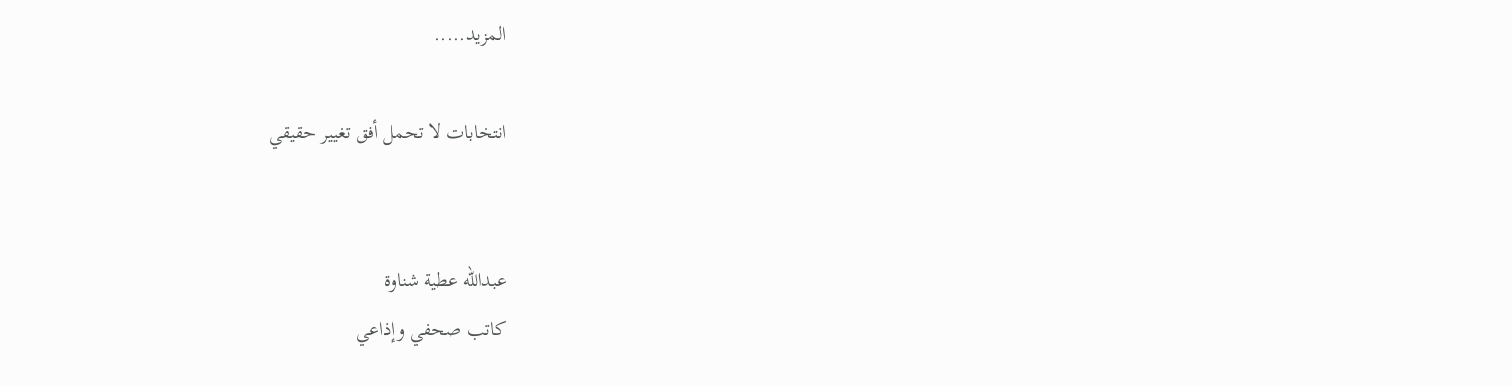المزيد.....

انتخابات لا تحمل أفق تغيير حقيقي


عبدالله عطية شناوة
كاتب صحفي وإذاعي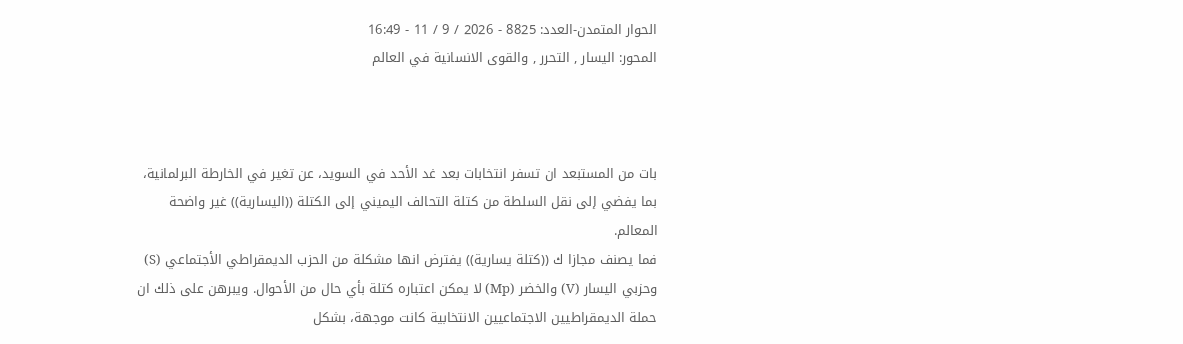الحوار المتمدن-العدد: 8825 - 2026 / 9 / 11 - 16:49
المحور: اليسار , التحرر , والقوى الانسانية في العالم



بات من المستبعد ان تسفر انتخابات بعد غد الأحد في السويد، عن تغير في الخارطة البرلمانية، بما يفضي إلى نقل السلطة من كتلة التحالف اليميني إلى الكتلة ((اليسارية)) غير واضحة المعالم.
فما يصنف مجازا ك ((كتلة يسارية)) يفترض انها مشكلة من الحزب الديمقراطي الأجتماعي (S) وحزبي اليسار (V) والخضر (Mp) لا يمكن اعتباره كتلة بأي حال من الأحوال. ويبرهن على ذلك ان حملة الديمقراطيين الاجتماعيين الانتخابية كانت موجهة، بشكل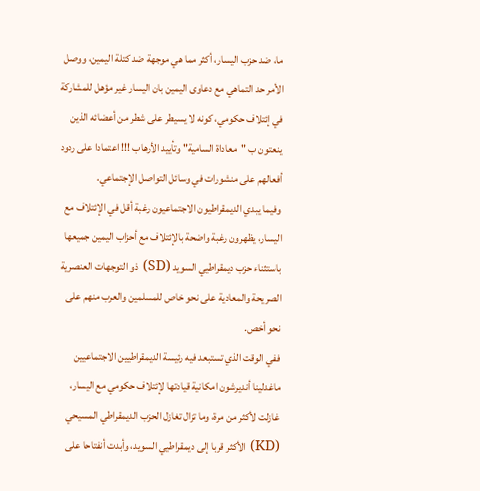ما، ضد حزب اليسار، أكثر مما هي موجهة ضد كتلة اليمين، ووصل الأمر حد التماهي مع دعاوى اليمين بان اليسار غير مؤهل للمشاركة في إئتلاف حكومي، كونه لا يسيطر على شطر من أعضائه الذين ينعتون ب "معاداة السامية" وتأييد الأرهاب !!! اعتمادا على ردود أفعالهم على منشورات في وسائل التواصل الإجتماعي.
وفيما يبدي الديمقراطيون الاجتماعيون رغبة أقل في الإئتلاف مع اليسار، يظهرون رغبة واضحة بالإئتلاف مع أحزاب اليمين جميعها باستثناء حزب ديمقراطيي السويد (SD) ذو التوجهات العنصرية الصريحة والمعادية على نحو خاص للمسلمين والعرب منهم على نحو أخص.
ففي الوقت الذي تستبعد فيه رئيسة الديمقراطيين الاجتماعيين ماغدلينا أنديرشون امكانية قيادتها لإئتلاف حكومي مع اليسار، غازلت لأكثر من مرة، وما تزال تغازل الحزب الديمقراطي المسيحي (KD) الأكثر قربا إلى ديمقراطيي السويد، وأبدت أنفتاحا على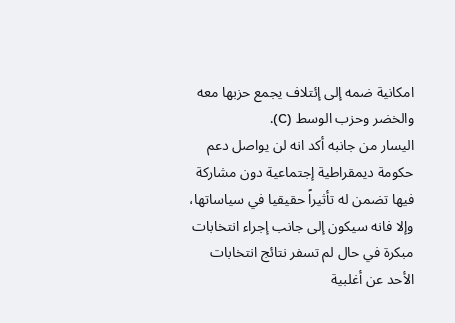امكانية ضمه إلى إئتلاف يجمع حزبها معه والخضر وحزب الوسط (C).
اليسار من جانبه أكد انه لن يواصل دعم حكومة ديمقراطية إجتماعية دون مشاركة فيها تضمن له تأثيراً حقيقيا في سياساتها، وإلا فانه سيكون إلى جانب إجراء انتخابات مبكرة في حال لم تسفر نتائج انتخابات الأحد عن أغلبية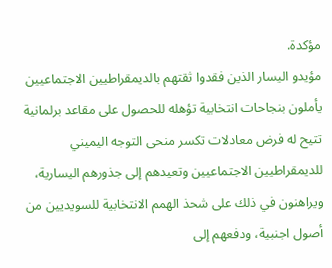مؤكدة.
مؤيدو اليسار الذين فقدوا ثقتهم بالديمقراطيين الاجتماعيين يأملون بنجاحات انتخابية تؤهله للحصول على مقاعد برلمانية تتيح له فرض معادلات تكسر منحى التوجه اليميني للديمقراطيين الاجتماعيين وتعيدهم إلى جذورهم اليسارية، ويراهنون في ذلك على شحذ الهمم الانتخابية للسويديين من أصول اجنبية، ودفعهم إلى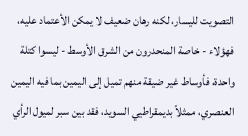التصويت لليسار، لكنه رهان ضعيف لا يمكن الأعتماد عليه، فهؤلاء - خاصة المنحدرون من الشرق الأوسط - ليسوا كتلة واحدة، فأوساط غير ضيقة منهم تميل إلى اليمين بما فيه اليمين العنصري، ممثلاً بديمقراطيي السويد، فقد بين سبر لميول الرأي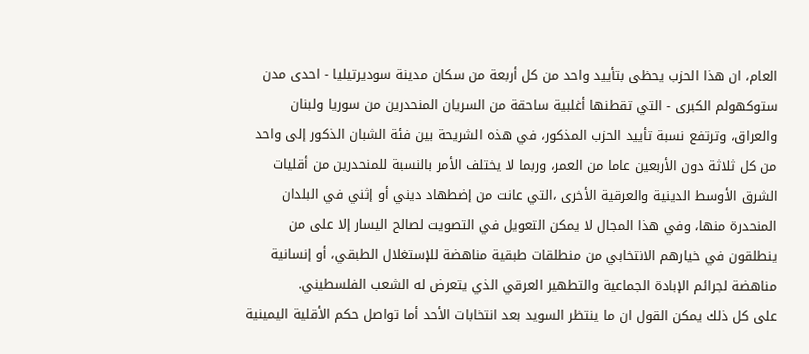العام، ان هذا الحزب يحظى بتأييد واحد من كل أربعة من سكان مدينة سوديرتيليا - احدى مدن ستوكهولم الكبرى - التي تقطنها أغلبية ساحقة من السريان المنحدرين من سوريا ولبنان والعراق، وترتفع نسبة تأييد الحزب المذكور، في هذه الشريحة بين فئة الشبان الذكور إلى واحد من كل ثلاثة دون الأربعين عاما من العمر، وربما لا يختلف الأمر بالنسبة للمنحدرين من أقليات الشرق الأوسط الدينية والعرقية الأخرى ،التي عانت من إضطهاد ديني أو إثني في البلدان المنحدرة منها، وفي هذا المجال لا يمكن التعويل في التصويت لصالح اليسار إلا على من ينطلقون في خيارهم الانتخابي من منطلقات طبقية مناهضة للإستغلال الطبقي، أو إنسانية مناهضة لجرائم الإبادة الجماعية والتطهير العرقي الذي يتعرض له الشعب الفلسطيني.
على كل ذلك يمكن القول ان ما ينتظر السويد بعد انتخابات الأحد أما تواصل حكم الأقلية اليمينية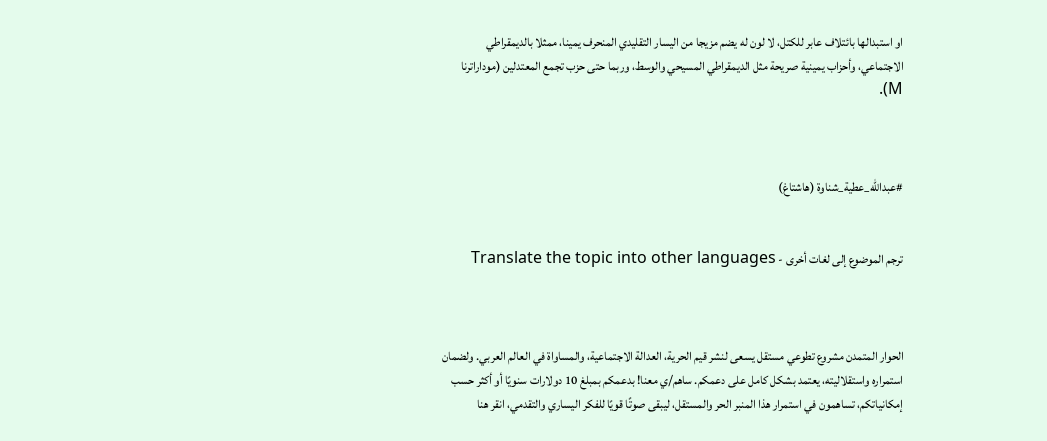او استبدالها بائتلاف عابر للكتل، لا لون له يضم مزيجا من اليسار التقليدي المنحرف يمينا، ممثلا بالديمقراطي الاجتماعي، وأحزاب يمينية صريحة مثل الديمقراطي المسيحي والوسط، وربما حتى حزب تجمع المعتدلين (موداراترنا M).



#عبدالله_عطية_شناوة (هاشتاغ)


ترجم الموضوع إلى لغات أخرى - Translate the topic into other languages



الحوار المتمدن مشروع تطوعي مستقل يسعى لنشر قيم الحرية، العدالة الاجتماعية، والمساواة في العالم العربي. ولضمان استمراره واستقلاليته، يعتمد بشكل كامل على دعمكم. ساهم/ي معنا! بدعمكم بمبلغ 10 دولارات سنويًا أو أكثر حسب إمكانياتكم، تساهمون في استمرار هذا المنبر الحر والمستقل، ليبقى صوتًا قويًا للفكر اليساري والتقدمي، انقر هنا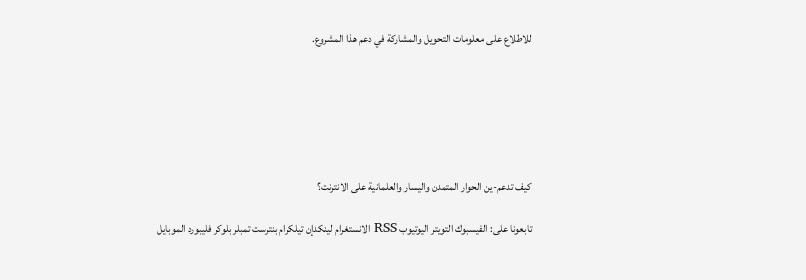للاطلاع على معلومات التحويل والمشاركة في دعم هذا المشروع.






كيف تدعم-ين الحوار المتمدن واليسار والعلمانية على الانترنت؟

تابعونا على: الفيسبوك التويتر اليوتيوب RSS الانستغرام لينكدإن تيلكرام بنترست تمبلر بلوكر فليبورد الموبايل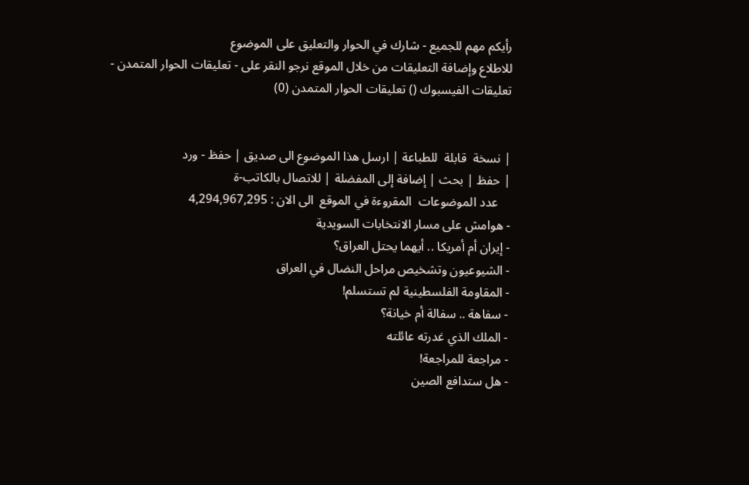رأيكم مهم للجميع - شارك في الحوار والتعليق على الموضوع
للاطلاع وإضافة التعليقات من خلال الموقع نرجو النقر على - تعليقات الحوار المتمدن -
تعليقات الفيسبوك () تعليقات الحوار المتمدن (0)


| نسخة  قابلة  للطباعة | ارسل هذا الموضوع الى صديق | حفظ - ورد
| حفظ | بحث | إضافة إلى المفضلة | للاتصال بالكاتب-ة
    عدد الموضوعات  المقروءة في الموقع  الى الان : 4,294,967,295
- هوامش على مسار الانتخابات السويدية
- إيران أم أمريكا .. أيهما يحتل العراق؟
- الشيوعيون وتشخيص مراحل النضال في العراق
- المقاومة الفلسطينية لم تستسلم!
- سفاهة .. سفالة أم خيانة؟
- الملك الذي غدرته عائلته
- مراجعة للمراجعة!
- هل ستدافع الصين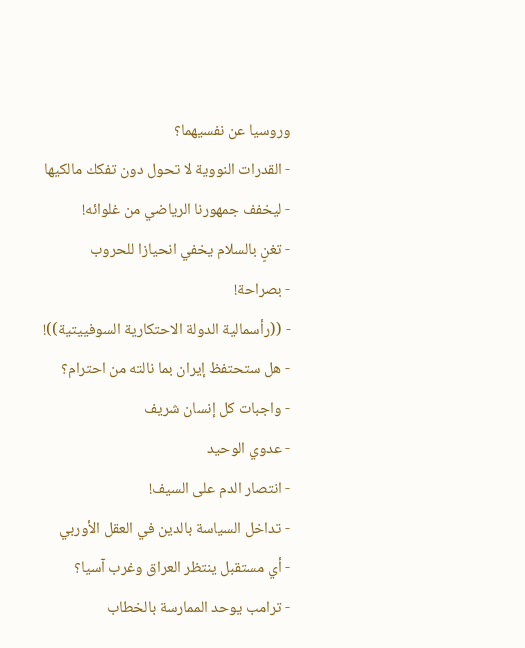وروسيا عن نفسيهما؟
- القدرات النووية لا تحول دون تفكك مالكيها
- ليخفف جمهورنا الرياضي من غلوائه!
- تغنٍ بالسلام يخفي انحيازا للحروب
- بصراحة!
- ((رأسمالية الدولة الاحتكارية السوفييتية))!
- هل ستحتفظ إيران بما نالته من احترام؟
- واجبات كل إنسان شريف
- عدوي الوحيد
- انتصار الدم على السيف!
- تداخل السياسة بالدين في العقل الأوربي
- أي مستقبل ينتظر العراق وغرب آسيا؟
- ترامب يوحد الممارسة بالخطاب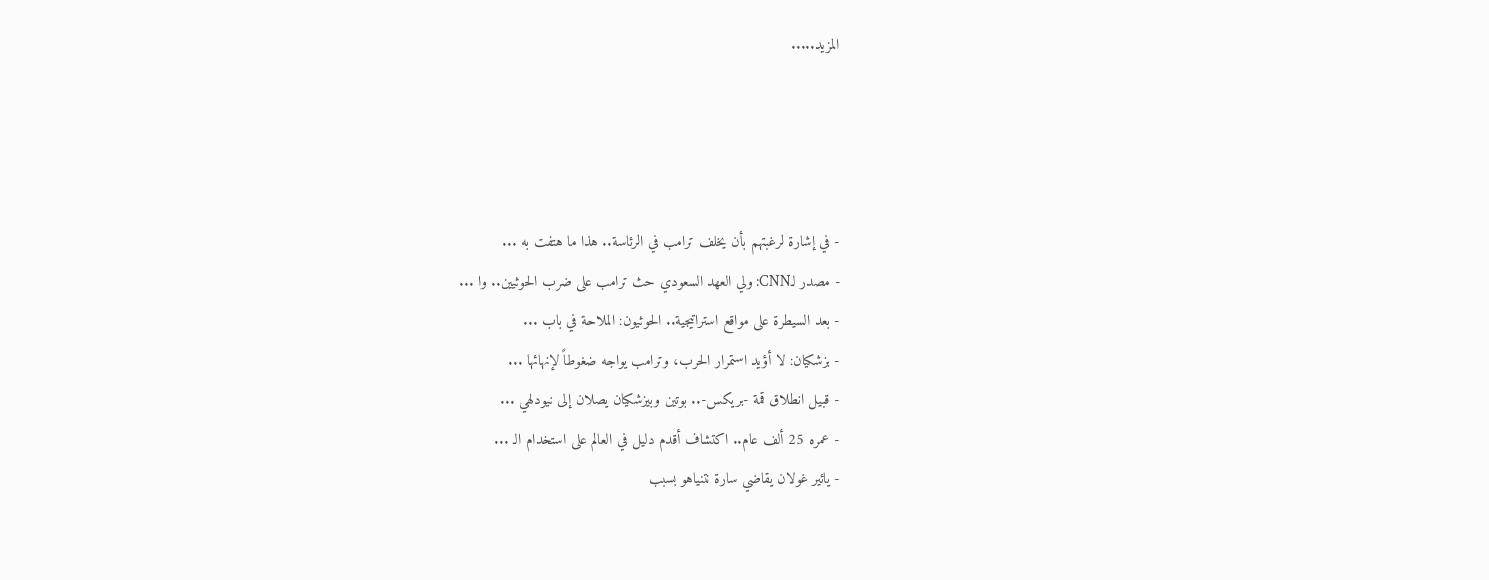المزيد.....




- في إشارة لرغبتهم بأن يخلف ترامب في الرئاسة.. هذا ما هتفت به ...
- مصدر لـCNN: ولي العهد السعودي حث ترامب على ضرب الحوثيين.. وا ...
- بعد السيطرة على مواقع استراتيجية.. الحوثيون: الملاحة في باب ...
- بزشكيان: لا أؤيد استمرار الحرب، وترامب يواجه ضغوطاً لإنهائها ...
- قبيل انطلاق قمة -بريكس-.. بوتين وبيزشكيان يصلان إلى نيودلهي ...
- عمره 25 ألف عام.. اكتشاف أقدم دليل في العالم على استخدام الـ ...
- يائير غولان يقاضي سارة نتنياهو بسبب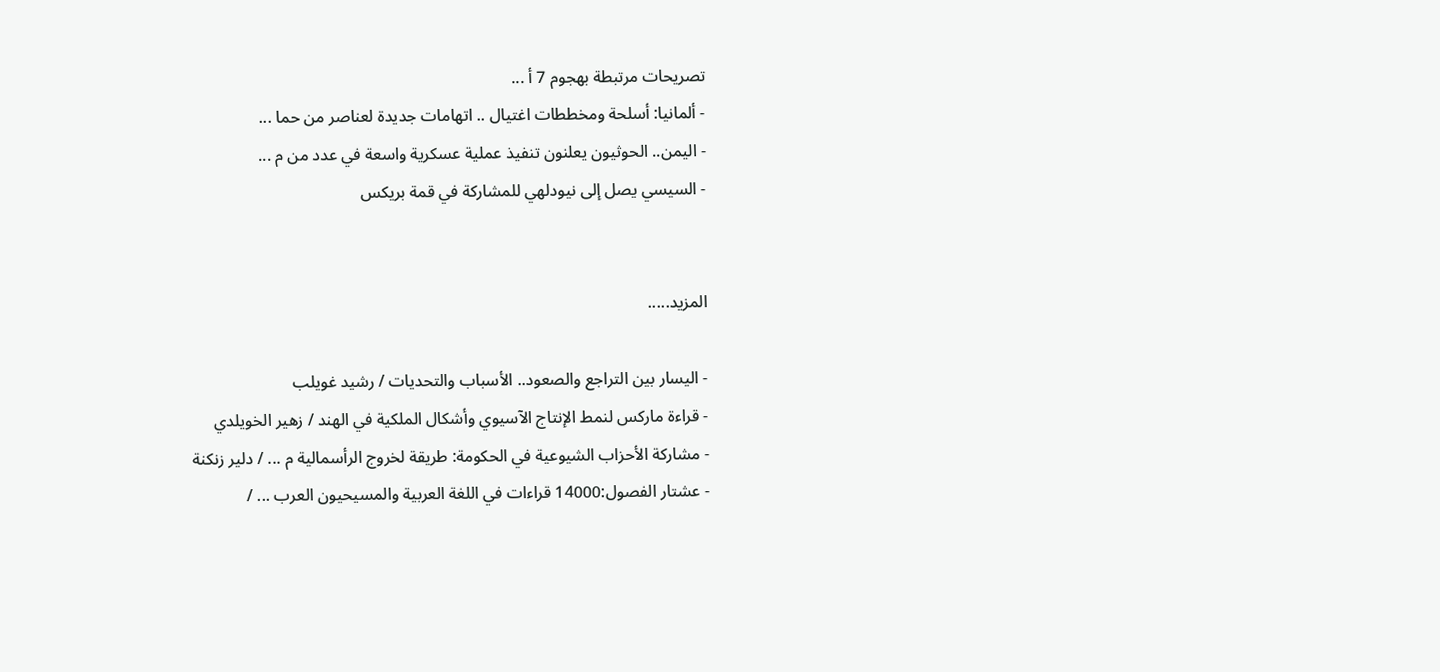تصريحات مرتبطة بهجوم 7 أ ...
- ألمانيا: أسلحة ومخططات اغتيال .. اتهامات جديدة لعناصر من حما ...
- اليمن.. الحوثيون يعلنون تنفيذ عملية عسكرية واسعة في عدد من م ...
- السيسي يصل إلى نيودلهي للمشاركة في قمة بريكس


المزيد.....

- اليسار بين التراجع والصعود.. الأسباب والتحديات / رشيد غويلب
- قراءة ماركس لنمط الإنتاج الآسيوي وأشكال الملكية في الهند / زهير الخويلدي
- مشاركة الأحزاب الشيوعية في الحكومة: طريقة لخروج الرأسمالية م ... / دلير زنكنة
- عشتار الفصول:14000 قراءات في اللغة العربية والمسيحيون العرب ... /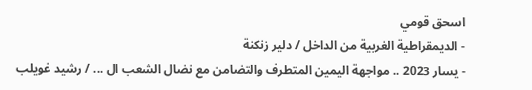اسحق قومي
- الديمقراطية الغربية من الداخل / دلير زنكنة
- يسار 2023 .. مواجهة اليمين المتطرف والتضامن مع نضال الشعب ال ... / رشيد غويلب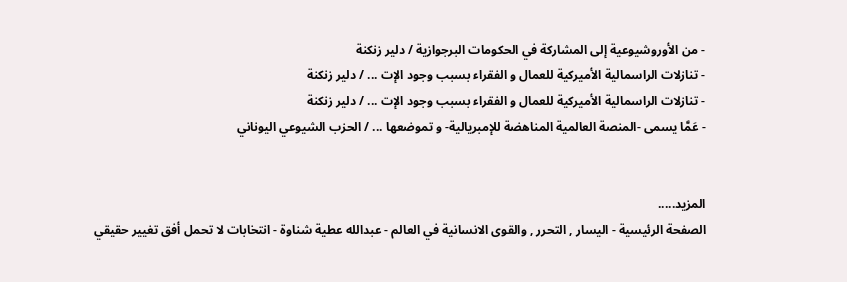- من الأوروشيوعية إلى المشاركة في الحكومات البرجوازية / دلير زنكنة
- تنازلات الراسمالية الأميركية للعمال و الفقراء بسبب وجود الإت ... / دلير زنكنة
- تنازلات الراسمالية الأميركية للعمال و الفقراء بسبب وجود الإت ... / دلير زنكنة
- عَمَّا يسمى -المنصة العالمية المناهضة للإمبريالية- و تموضعها ... / الحزب الشيوعي اليوناني


المزيد.....
الصفحة الرئيسية - اليسار , التحرر , والقوى الانسانية في العالم - عبدالله عطية شناوة - انتخابات لا تحمل أفق تغيير حقيقي